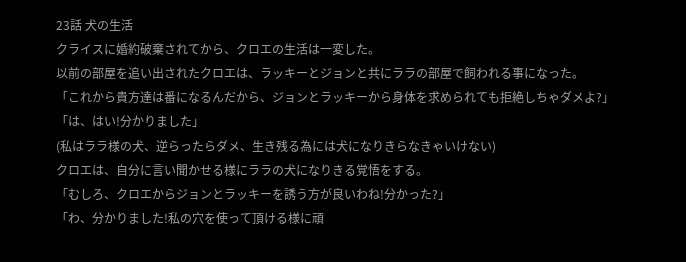23話 犬の生活
クライスに婚約破棄されてから、クロエの生活は一変した。
以前の部屋を追い出されたクロエは、ラッキーとジョンと共にララの部屋で飼われる事になった。
「これから貴方達は番になるんだから、ジョンとラッキーから身体を求められても拒絶しちゃダメよ?」
「は、はい!分かりました」
(私はララ様の犬、逆らったらダメ、生き残る為には犬になりきらなきゃいけない)
クロエは、自分に言い聞かせる様にララの犬になりきる覚悟をする。
「むしろ、クロエからジョンとラッキーを誘う方が良いわね!分かった?」
「わ、分かりました!私の穴を使って頂ける様に頑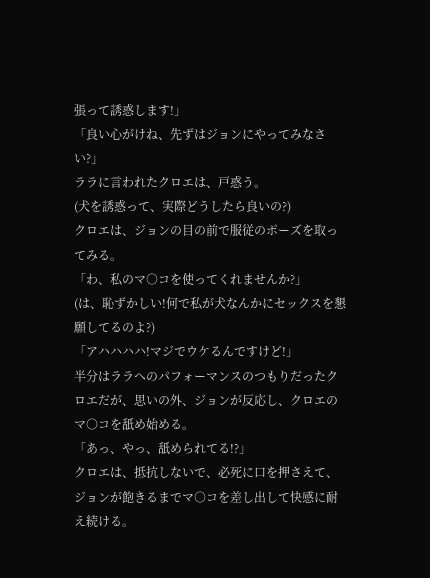張って誘惑します!」
「良い心がけね、先ずはジョンにやってみなさい?」
ララに言われたクロエは、戸惑う。
(犬を誘惑って、実際どうしたら良いの?)
クロエは、ジョンの目の前で服従のポーズを取ってみる。
「わ、私のマ○コを使ってくれませんか?」
(は、恥ずかしい!何で私が犬なんかにセックスを懇願してるのよ?)
「アハハハハ!マジでウケるんですけど!」
半分はララへのパフォーマンスのつもりだったクロエだが、思いの外、ジョンが反応し、クロエのマ○コを舐め始める。
「あっ、やっ、舐められてる!?」
クロエは、抵抗しないで、必死に口を押さえて、ジョンが飽きるまでマ○コを差し出して快感に耐え続ける。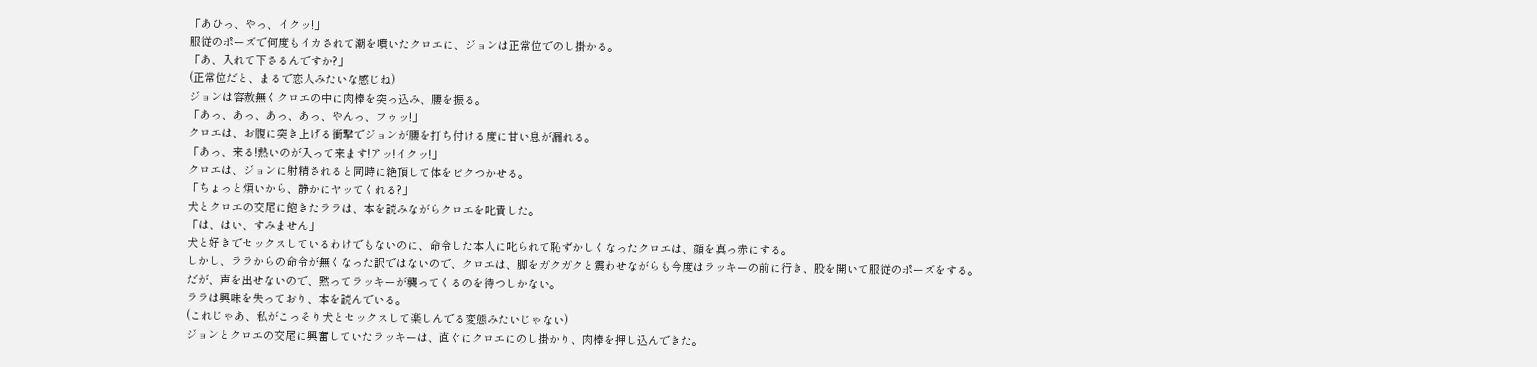「あひっ、やっ、イクッ!」
服従のポーズで何度もイカされて潮を噴いたクロエに、ジョンは正常位でのし掛かる。
「あ、入れて下さるんですか?」
(正常位だと、まるで恋人みたいな感じね)
ジョンは容赦無くクロエの中に肉棒を突っ込み、腰を振る。
「あっ、あっ、あっ、あっ、やんっ、フゥッ!」
クロエは、お腹に突き上げる衝撃でジョンが腰を打ち付ける度に甘い息が漏れる。
「あっ、来る!熱いのが入って来ます!アッ!イクッ!」
クロエは、ジョンに射精されると同時に絶頂して体をビクつかせる。
「ちょっと煩いから、静かにヤッてくれる?」
犬とクロエの交尾に飽きたララは、本を読みながらクロエを叱責した。
「は、はい、すみません」
犬と好きでセックスしているわけでもないのに、命令した本人に叱られて恥ずかしくなったクロエは、顔を真っ赤にする。
しかし、ララからの命令が無くなった訳ではないので、クロエは、脚をガクガクと震わせながらも今度はラッキーの前に行き、股を開いて服従のポーズをする。
だが、声を出せないので、黙ってラッキーが襲ってくるのを待つしかない。
ララは興味を失っており、本を読んでいる。
(これじゃあ、私がこっそり犬とセックスして楽しんでる変態みたいじゃない)
ジョンとクロエの交尾に興奮していたラッキーは、直ぐにクロエにのし掛かり、肉棒を押し込んできた。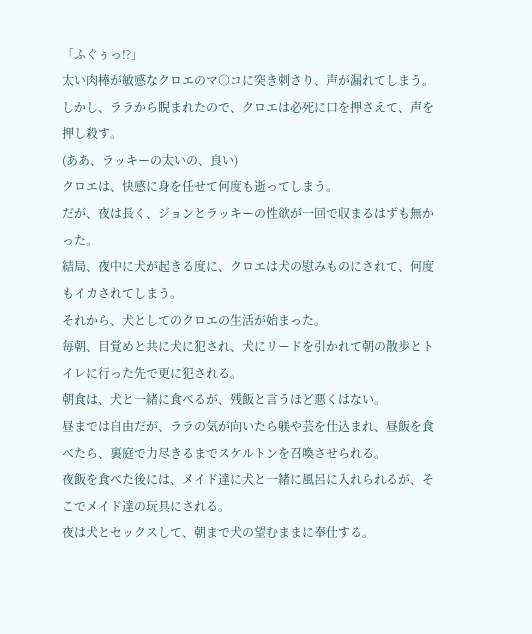「ふぐぅっ!?」
太い肉棒が敏感なクロエのマ○コに突き刺さり、声が漏れてしまう。
しかし、ララから睨まれたので、クロエは必死に口を押さえて、声を押し殺す。
(ああ、ラッキーの太いの、良い)
クロエは、快感に身を任せて何度も逝ってしまう。
だが、夜は長く、ジョンとラッキーの性欲が一回で収まるはずも無かった。
結局、夜中に犬が起きる度に、クロエは犬の慰みものにされて、何度もイカされてしまう。
それから、犬としてのクロエの生活が始まった。
毎朝、目覚めと共に犬に犯され、犬にリードを引かれて朝の散歩とトイレに行った先で更に犯される。
朝食は、犬と一緒に食べるが、残飯と言うほど悪くはない。
昼までは自由だが、ララの気が向いたら躾や芸を仕込まれ、昼飯を食べたら、裏庭で力尽きるまでスケルトンを召喚させられる。
夜飯を食べた後には、メイド達に犬と一緒に風呂に入れられるが、そこでメイド達の玩具にされる。
夜は犬とセックスして、朝まで犬の望むままに奉仕する。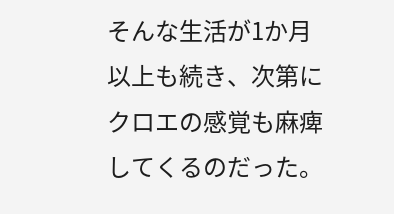そんな生活が1か月以上も続き、次第にクロエの感覚も麻痺してくるのだった。